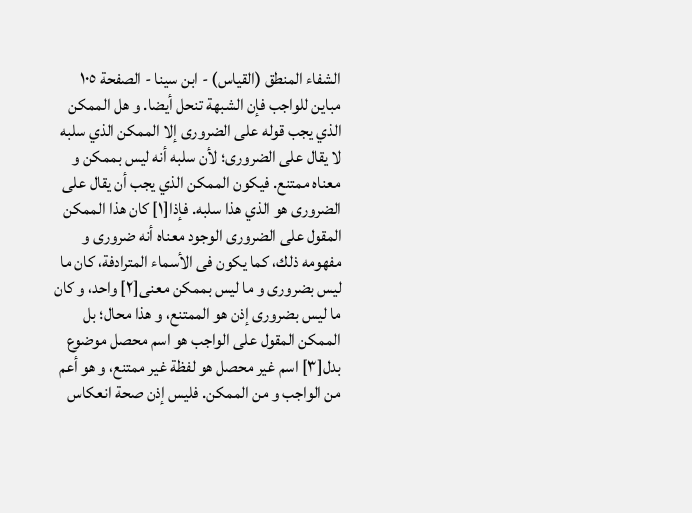الشفاء المنطق (القياس) - ابن سينا - الصفحة ١٠٥
مباين للواجب فإن الشبهة تنحل أيضا. و هل الممكن الذي يجب قوله على الضرورى إلا الممكن الذي سلبه لا يقال على الضرورى؛ لأن سلبه أنه ليس بممكن و معناه ممتنع. فيكون الممكن الذي يجب أن يقال على الضرورى هو الذي هذا سلبه. فإذا[١] كان هذا الممكن المقول على الضرورى الوجود معناه أنه ضرورى و مفهومه ذلك، كما يكون فى الأسماء المترادفة، كان ما ليس بضرورى و ما ليس بممكن معنى[٢] واحد، و كان ما ليس بضرورى إذن هو الممتنع، و هذا محال؛ بل الممكن المقول على الواجب هو اسم محصل موضوع بدل[٣] اسم غير محصل هو لفظة غير ممتنع، و هو أعم من الواجب و من الممكن. فليس إذن صحة انعكاس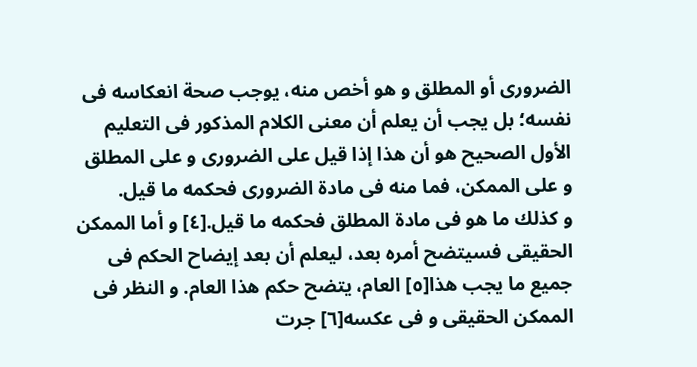الضرورى أو المطلق و هو أخص منه، يوجب صحة انعكاسه فى نفسه؛ بل يجب أن يعلم أن معنى الكلام المذكور فى التعليم الأول الصحيح هو أن هذا إذا قيل على الضرورى و على المطلق و على الممكن، فما منه فى مادة الضرورى فحكمه ما قيل.
و كذلك ما هو فى مادة المطلق فحكمه ما قيل.[٤] و أما الممكن الحقيقى فسيتضح أمره بعد، ليعلم أن بعد إيضاح الحكم فى جميع ما يجب هذا[٥] العام، يتضح حكم هذا العام. و النظر فى الممكن الحقيقى و فى عكسه[٦] جرت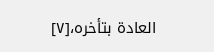العادة بتأخره،[٧]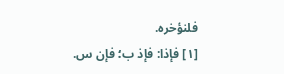فلنؤخره.
[١] فإذا: فإذ ب؛ فإن س.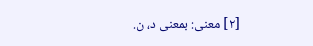[٢] معنى: بمعنى د، ن.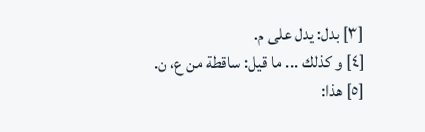[٣] بدل: يدل على م.
[٤] و كذلك ... ما قيل: ساقطة من ع، ن.
[٥] هذا: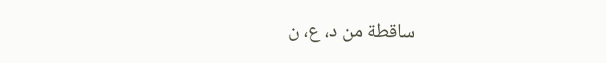ساقطة من د، ع، ن